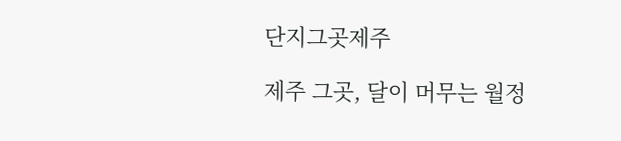단지그곳제주

제주 그곳, 달이 머무는 월정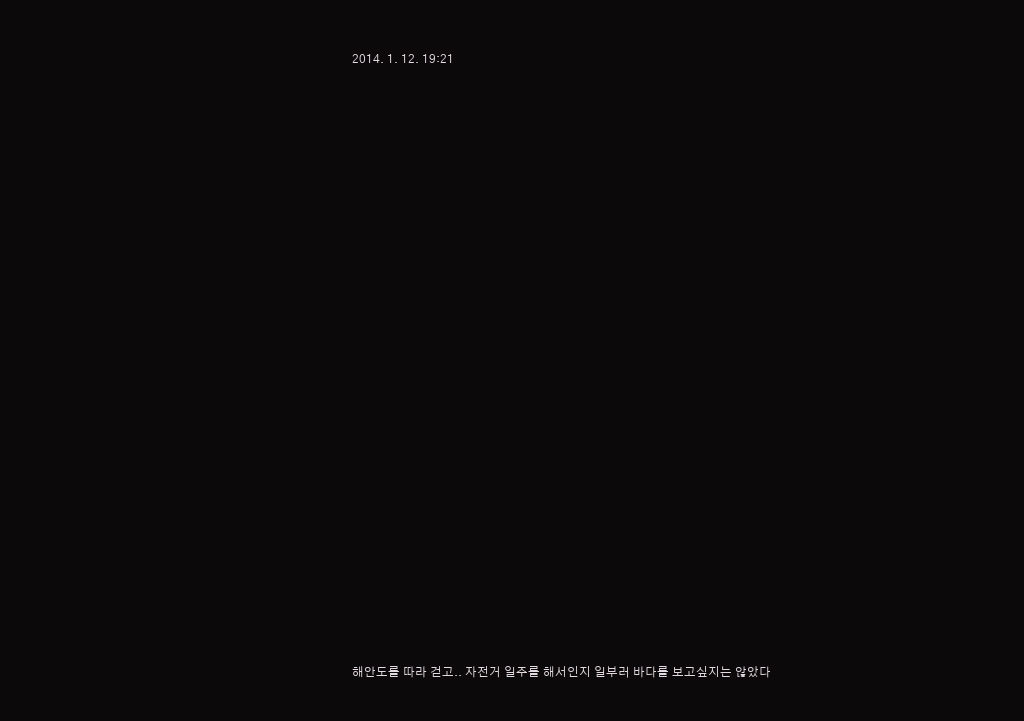2014. 1. 12. 19:21

























해안도를 따라 걷고.. 자전거 일주를 해서인지 일부러 바다를 보고싶지는 않았다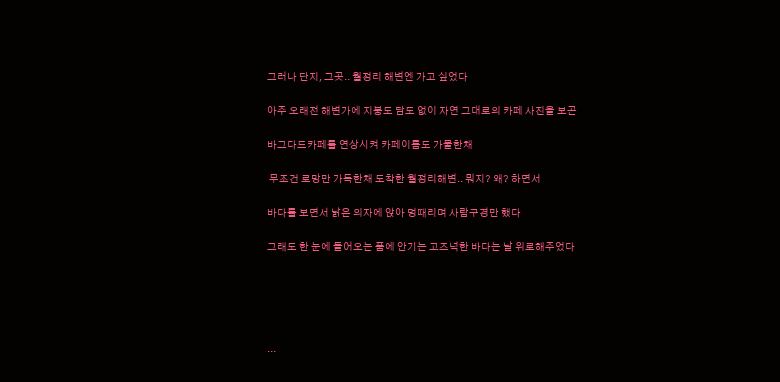그러나 단지, 그곳.. 월정리 해변엔 가고 싶었다

아주 오래전 해변가에 지붕도 담도 없이 자연 그대로의 카페 사진을 보곤

바그다드카페를 연상시켜 카페이름도 가물한채

 무조건 로망만 가득한채 도착한 월정리해변.. 뭐지? 왜? 하면서

바다를 보면서 낡은 의자에 앉아 멍때리며 사람구경만 했다

그래도 한 눈에 들어오는 품에 안기는 고즈넉한 바다는 날 위로해주었다





...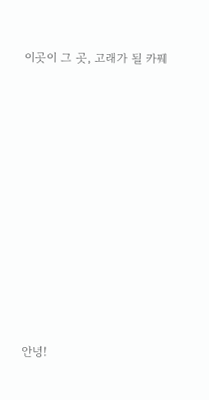이곳이 그 곳, 고래가 될 카풰













안녕!